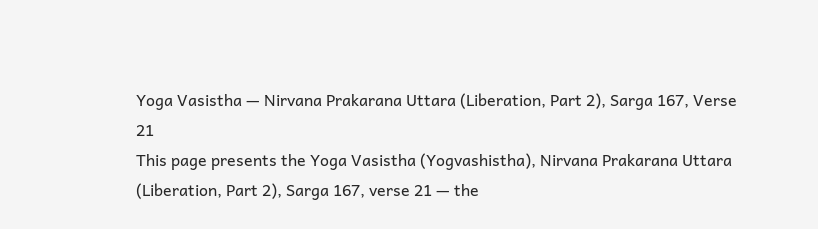Yoga Vasistha — Nirvana Prakarana Uttara (Liberation, Part 2), Sarga 167, Verse 21
This page presents the Yoga Vasistha (Yogvashistha), Nirvana Prakarana Uttara (Liberation, Part 2), Sarga 167, verse 21 — the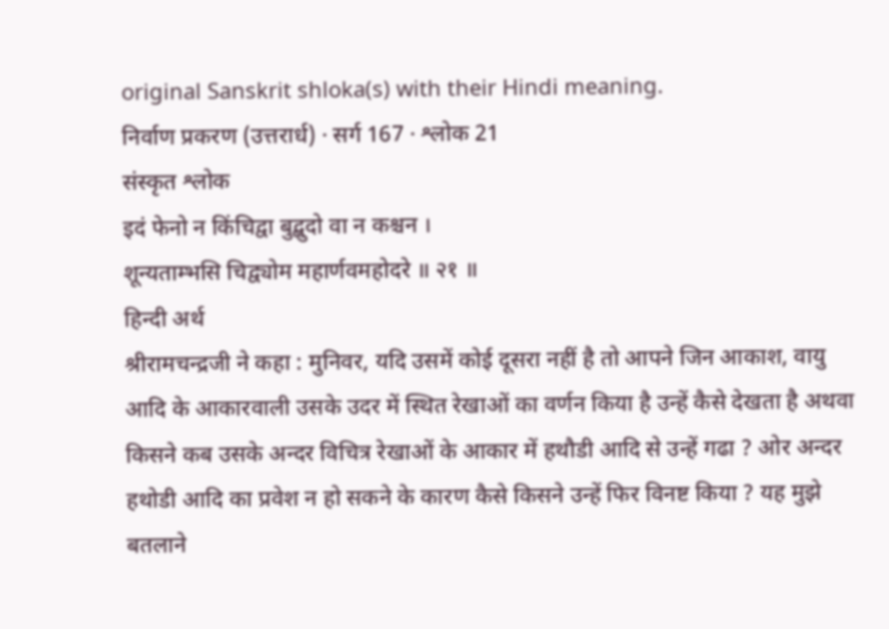original Sanskrit shloka(s) with their Hindi meaning.
निर्वाण प्रकरण (उत्तरार्ध) · सर्ग 167 · श्लोक 21
संस्कृत श्लोक
इदं फेनो न किंचिद्वा बुद्बुदो वा न कश्चन ।
शून्यताम्भसि चिद्व्योम महार्णवमहोदरे ॥ २१ ॥
हिन्दी अर्थ
श्रीरामचन्द्रजी ने कहा : मुनिवर, यदि उसमें कोई दूसरा नहीं है तो आपने जिन आकाश, वायु
आदि के आकारवाली उसके उदर में स्थित रेखाओं का वर्णन किया है उन्हें कैसे देखता है अथवा
किसने कब उसके अन्दर विचित्र रेखाओं के आकार में हथौडी आदि से उन्हें गढा ? ओर अन्दर
हथोडी आदि का प्रवेश न हो सकने के कारण कैसे किसने उन्हें फिर विनष्ट किया ? यह मुझे
बतलाने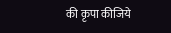की कृपा कीजिये